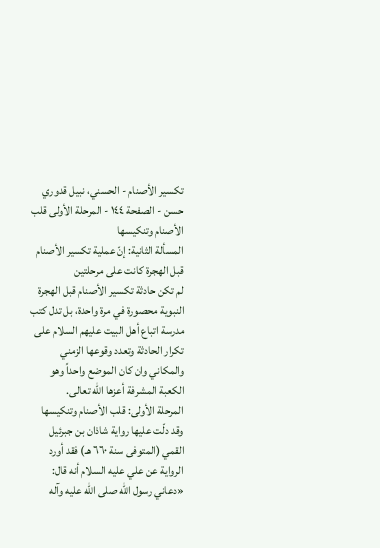تكسير الأصنام - الحسني، نبيل قدوري حسن - الصفحة ١٤٤ - المرحلة الأولى قلب الأصنام وتنكيسها
المسألة الثانية: إنّ عملية تكسير الأصنام قبل الهجرة كانت على مرحلتين
لم تكن حادثة تكسير الأصنام قبل الهجرة النبوية محصورة في مرة واحدة، بل تدل كتب مدرسة اتباع أهل البيت عليهم السلام على تكرار الحادثة وتعدد وقوعها الزمني والمكاني وان كان الموضع واحداً وهو الكعبة المشرفة أعزها الله تعالى.
المرحلة الأولى: قلب الأصنام وتنكيسها
وقد دلّت عليها رواية شاذان بن جبرئيل القمي (المتوفى سنة ٦٦٠ هـ) فقد أورد الرواية عن علي عليه السلام أنه قال:
«دعاني رسول الله صلى الله عليه وآله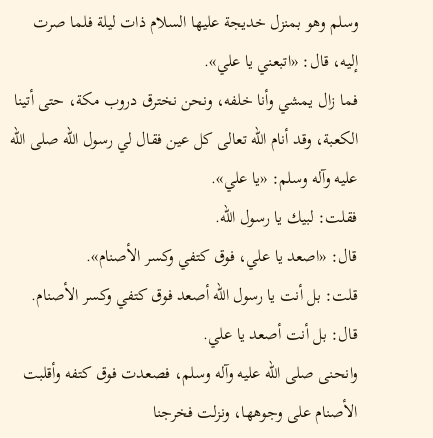وسلم وهو بمنزل خديجة عليها السلام ذات ليلة فلما صرت إليه، قال: «اتبعني يا علي».
فما زال يمشي وأنا خلفه، ونحن نخترق دروب مكة، حتى أتينا الكعبة، وقد أنام الله تعالى كل عين فقال لي رسول الله صلى الله عليه وآله وسلم: «يا علي».
فقلت: لبيك يا رسول الله.
قال: «اصعد يا علي، فوق كتفي وكسر الأصنام».
قلت: بل أنت يا رسول الله أصعد فوق كتفي وكسر الأصنام.
قال: بل أنت أصعد يا علي.
وانحنى صلى الله عليه وآله وسلم، فصعدت فوق كتفه وأقلبت الأصنام على وجوهها، ونزلت فخرجنا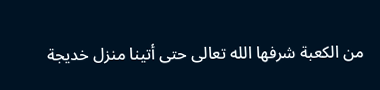من الكعبة شرفها الله تعالى حتى أتينا منزل خديجة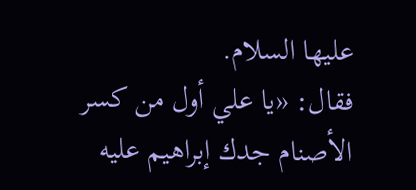عليها السلام.
فقال: «يا علي أول من كسر الأصنام جدك إبراهيم عليه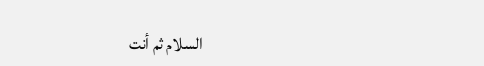السلام ثم أنت